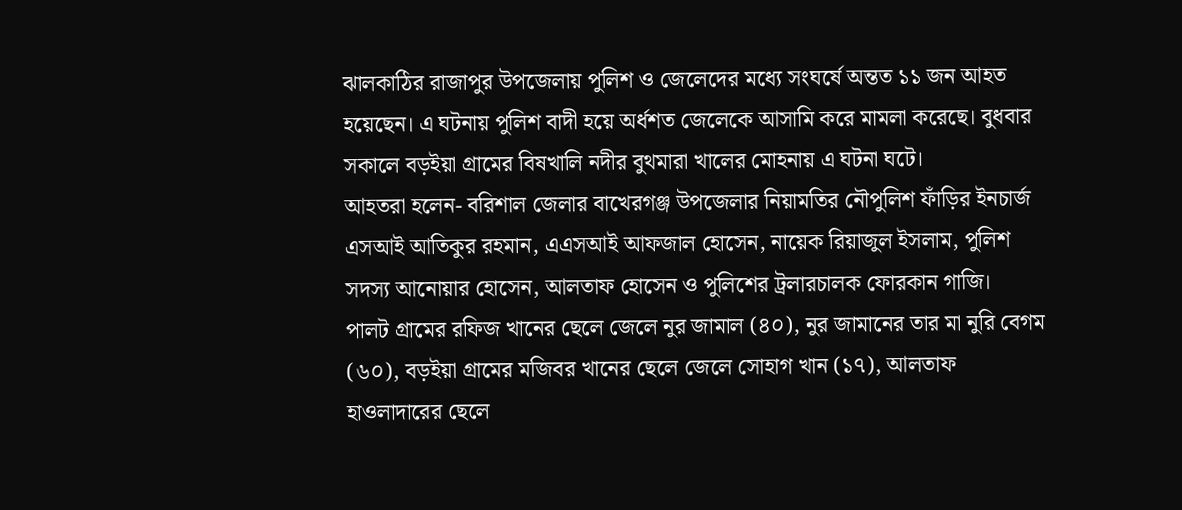ঝালকাঠির রাজাপুর উপজেলায় পুলিশ ও জেলেদের মধ্যে সংঘর্ষে অন্তত ১১ জন আহত হয়েছেন। এ ঘটনায় পুলিশ বাদী হয়ে অর্ধশত জেলেকে আসামি করে মামলা করেছে। বুধবার সকালে বড়ইয়া গ্রামের বিষখালি নদীর বুথমারা খালের মোহনায় এ ঘটনা ঘটে।
আহতরা হলেন- বরিশাল জেলার বাখেরগঞ্জ উপজেলার নিয়ামতির নৌপুলিশ ফাঁড়ির ইনচার্জ এসআই আতিকুর রহমান, এএসআই আফজাল হোসেন, নায়েক রিয়াজুল ইসলাম, পুলিশ সদস্য আনোয়ার হোসেন, আলতাফ হোসেন ও পুলিশের ট্রলারচালক ফোরকান গাজি।
পালট গ্রামের রফিজ খানের ছেলে জেলে নুর জামাল (৪০), নুর জামানের তার মা নুরি বেগম (৬০), বড়ইয়া গ্রামের মজিবর খানের ছেলে জেলে সোহাগ খান (১৭), আলতাফ হাওলাদারের ছেলে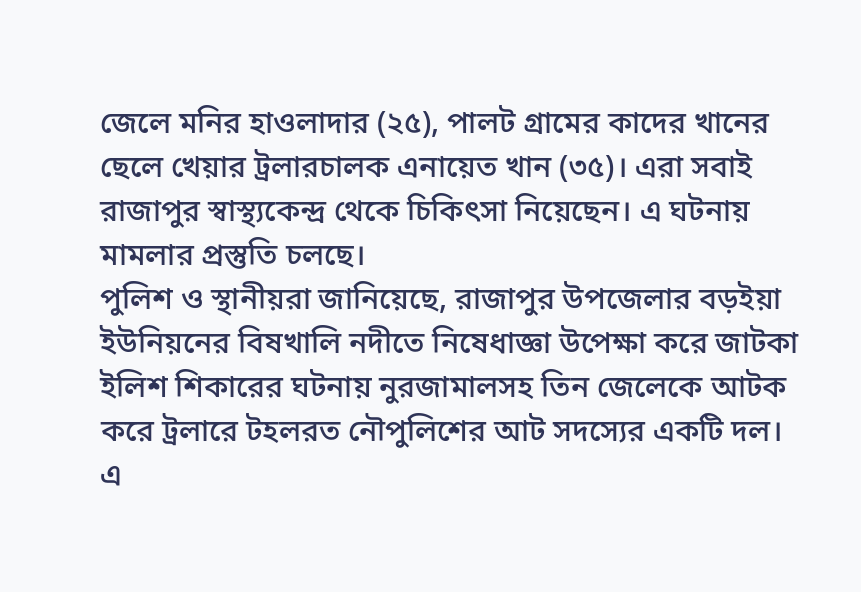জেলে মনির হাওলাদার (২৫), পালট গ্রামের কাদের খানের ছেলে খেয়ার ট্রলারচালক এনায়েত খান (৩৫)। এরা সবাই রাজাপুর স্বাস্থ্যকেন্দ্র থেকে চিকিৎসা নিয়েছেন। এ ঘটনায় মামলার প্রস্তুতি চলছে।
পুলিশ ও স্থানীয়রা জানিয়েছে, রাজাপুর উপজেলার বড়ইয়া ইউনিয়নের বিষখালি নদীতে নিষেধাজ্ঞা উপেক্ষা করে জাটকা ইলিশ শিকারের ঘটনায় নুরজামালসহ তিন জেলেকে আটক করে ট্রলারে টহলরত নৌপুলিশের আট সদস্যের একটি দল।
এ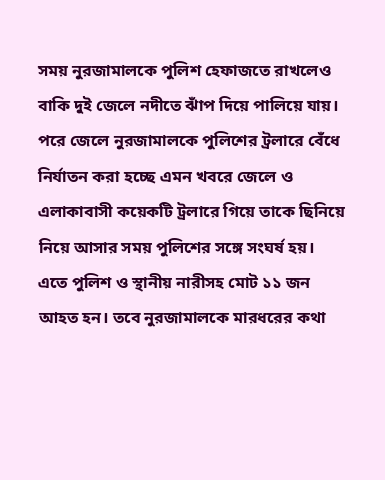সময় নুরজামালকে পুলিশ হেফাজতে রাখলেও বাকি দুই জেলে নদীতে ঝাঁপ দিয়ে পালিয়ে যায়। পরে জেলে নুরজামালকে পুলিশের ট্রলারে বেঁধে নির্যাতন করা হচ্ছে এমন খবরে জেলে ও এলাকাবাসী কয়েকটি ট্রলারে গিয়ে তাকে ছিনিয়ে নিয়ে আসার সময় পুলিশের সঙ্গে সংঘর্ষ হয়।
এতে পুলিশ ও স্থানীয় নারীসহ মোট ১১ জন আহত হন। তবে নুরজামালকে মারধরের কথা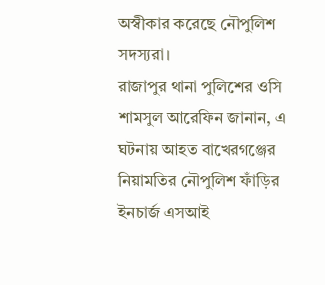অস্বীকার করেছে নৌপুলিশ সদস্যরা।
রাজাপুর থানা পুলিশের ওসি শামসুল আরেফিন জানান, এ ঘটনায় আহত বাখেরগঞ্জের নিয়ামতির নৌপুলিশ ফাঁড়ির ইনচার্জ এসআই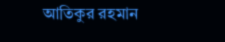আতিকুর রহমান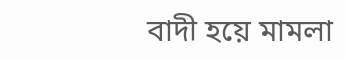বাদী হয়ে মামলা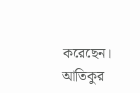করেছেন।
আতিকুর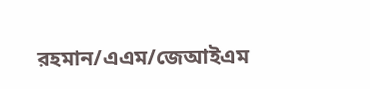রহমান/এএম/জেআইএম